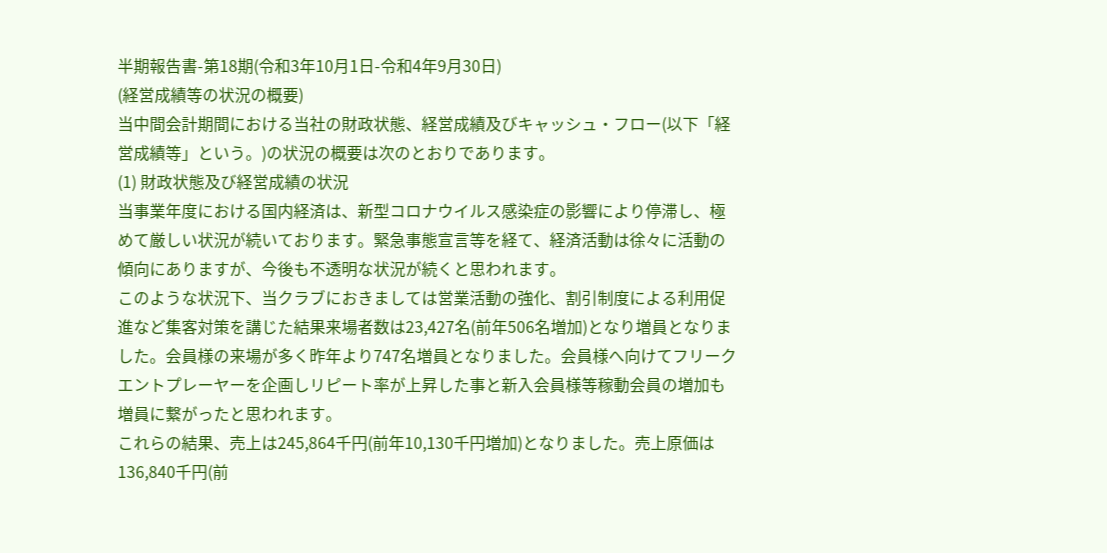半期報告書-第18期(令和3年10月1日-令和4年9月30日)
(経営成績等の状況の概要)
当中間会計期間における当社の財政状態、経営成績及びキャッシュ・フロー(以下「経営成績等」という。)の状況の概要は次のとおりであります。
(1) 財政状態及び経営成績の状況
当事業年度における国内経済は、新型コロナウイルス感染症の影響により停滞し、極めて厳しい状況が続いております。緊急事態宣言等を経て、経済活動は徐々に活動の傾向にありますが、今後も不透明な状況が続くと思われます。
このような状況下、当クラブにおきましては営業活動の強化、割引制度による利用促進など集客対策を講じた結果来場者数は23,427名(前年506名増加)となり増員となりました。会員様の来場が多く昨年より747名増員となりました。会員様へ向けてフリークエントプレーヤーを企画しリピート率が上昇した事と新入会員様等稼動会員の増加も増員に繋がったと思われます。
これらの結果、売上は245,864千円(前年10,130千円増加)となりました。売上原価は136,840千円(前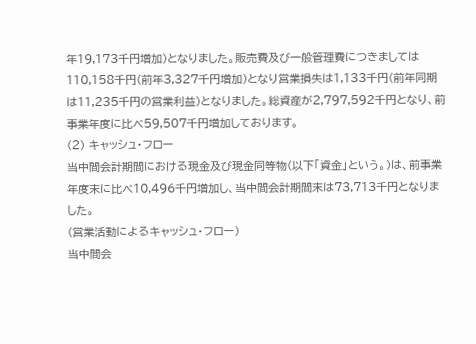年19,173千円増加)となりました。販売費及び一般管理費につきましては110,158千円(前年3,327千円増加)となり営業損失は1,133千円(前年同期は11,235千円の営業利益)となりました。総資産が2,797,592千円となり、前事業年度に比べ59,507千円増加しております。
(2) キャッシュ・フロー
当中間会計期間における現金及び現金同等物(以下「資金」という。)は、前事業年度末に比べ10,496千円増加し、当中間会計期間末は73,713千円となりました。
(営業活動によるキャッシュ・フロー)
当中間会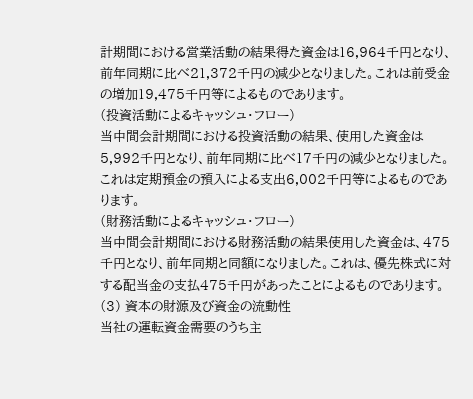計期間における営業活動の結果得た資金は16,964千円となり、前年同期に比べ21,372千円の減少となりました。これは前受金の増加19,475千円等によるものであります。
(投資活動によるキャッシュ・フロー)
当中間会計期間における投資活動の結果、使用した資金は5,992千円となり、前年同期に比べ17千円の減少となりました。これは定期預金の預入による支出6,002千円等によるものであります。
(財務活動によるキャッシュ・フロー)
当中間会計期間における財務活動の結果使用した資金は、475千円となり、前年同期と同額になりました。これは、優先株式に対する配当金の支払475千円があったことによるものであります。
(3) 資本の財源及び資金の流動性
当社の運転資金需要のうち主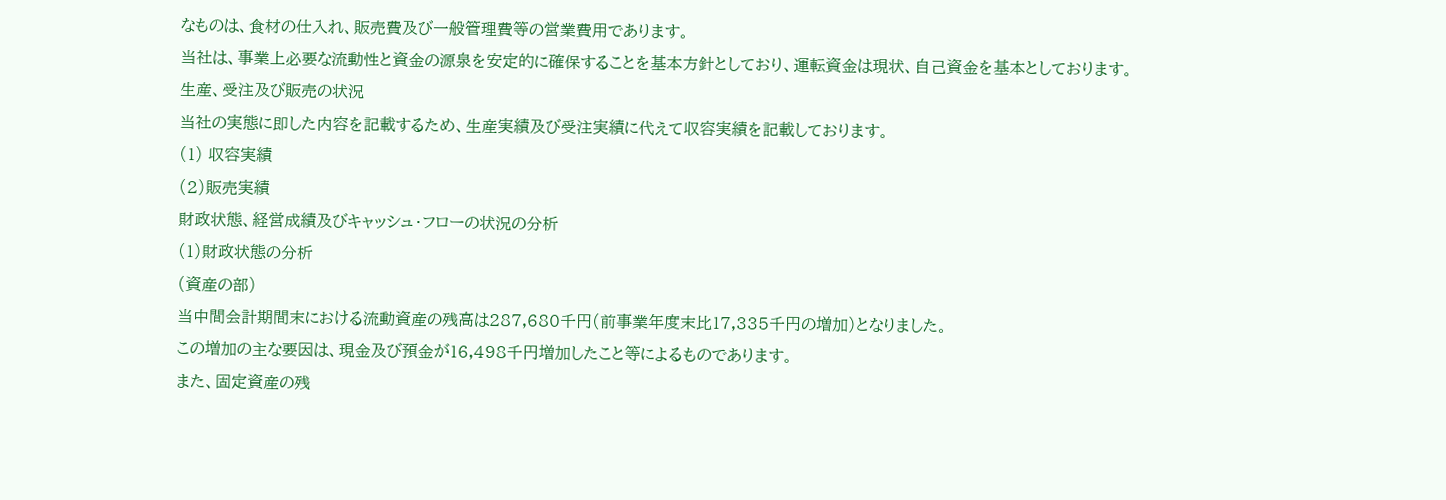なものは、食材の仕入れ、販売費及び一般管理費等の営業費用であります。
当社は、事業上必要な流動性と資金の源泉を安定的に確保することを基本方針としており、運転資金は現状、自己資金を基本としております。
生産、受注及び販売の状況
当社の実態に即した内容を記載するため、生産実績及び受注実績に代えて収容実績を記載しております。
(1) 収容実績
(2)販売実績
財政状態、経営成績及びキャッシュ・フローの状況の分析
(1)財政状態の分析
(資産の部)
当中間会計期間末における流動資産の残高は287,680千円(前事業年度末比17,335千円の増加)となりました。
この増加の主な要因は、現金及び預金が16,498千円増加したこと等によるものであります。
また、固定資産の残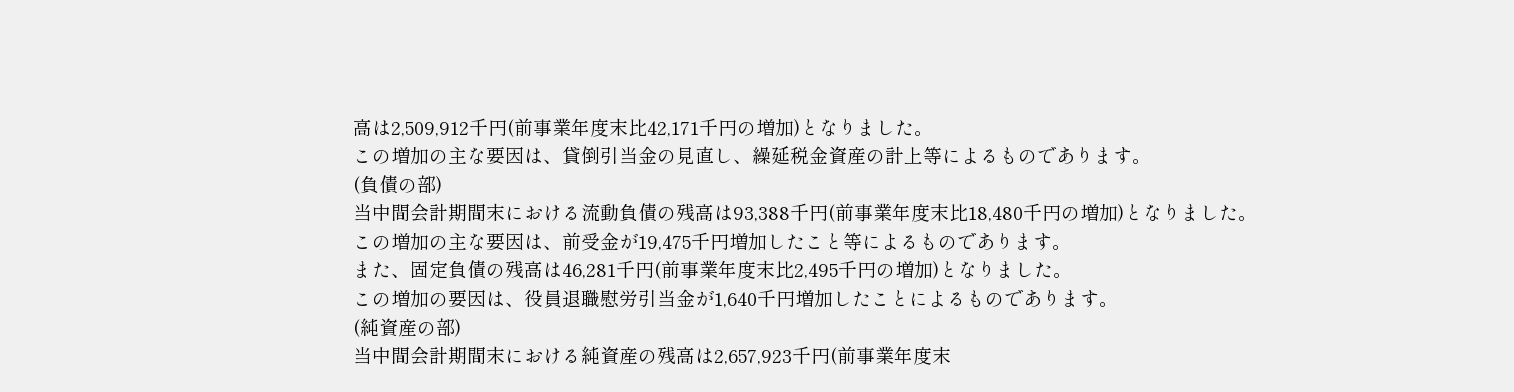高は2,509,912千円(前事業年度末比42,171千円の増加)となりました。
この増加の主な要因は、貸倒引当金の見直し、繰延税金資産の計上等によるものであります。
(負債の部)
当中間会計期間末における流動負債の残高は93,388千円(前事業年度末比18,480千円の増加)となりました。
この増加の主な要因は、前受金が19,475千円増加したこと等によるものであります。
また、固定負債の残高は46,281千円(前事業年度末比2,495千円の増加)となりました。
この増加の要因は、役員退職慰労引当金が1,640千円増加したことによるものであります。
(純資産の部)
当中間会計期間末における純資産の残高は2,657,923千円(前事業年度末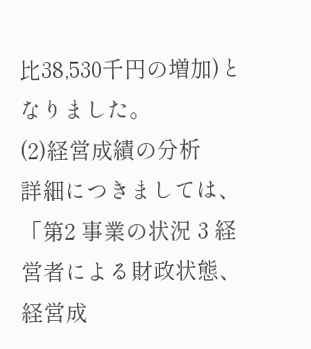比38,530千円の増加)となりました。
(2)経営成績の分析
詳細につきましては、「第2 事業の状況 3 経営者による財政状態、経営成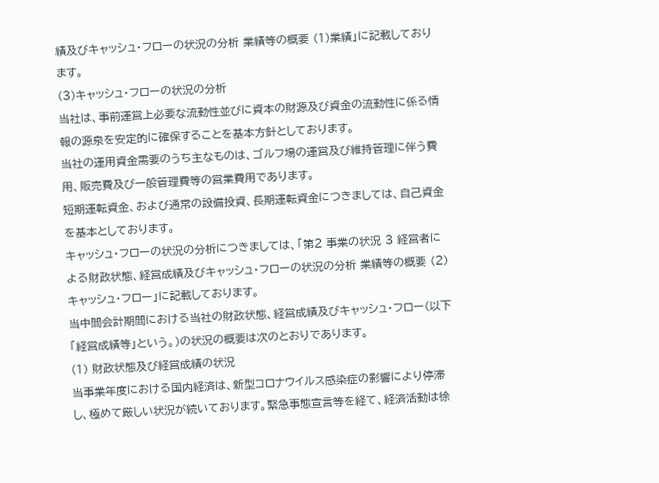績及びキャッシュ・フローの状況の分析 業績等の概要 (1)業績」に記載しております。
(3)キャッシュ・フローの状況の分析
当社は、事前運営上必要な流動性並びに資本の財源及び資金の流動性に係る情報の源泉を安定的に確保することを基本方針としております。
当社の運用資金需要のうち主なものは、ゴルフ場の運営及び維持管理に伴う費用、販売費及び一般管理費等の営業費用であります。
短期運転資金、および通常の設備投資、長期運転資金につきましては、自己資金を基本としております。
キャッシュ・フローの状況の分析につきましては、「第2 事業の状況 3 経営者による財政状態、経営成績及びキャッシュ・フローの状況の分析 業績等の概要 (2)キャッシュ・フロー」に記載しております。
当中間会計期間における当社の財政状態、経営成績及びキャッシュ・フロー(以下「経営成績等」という。)の状況の概要は次のとおりであります。
(1) 財政状態及び経営成績の状況
当事業年度における国内経済は、新型コロナウイルス感染症の影響により停滞し、極めて厳しい状況が続いております。緊急事態宣言等を経て、経済活動は徐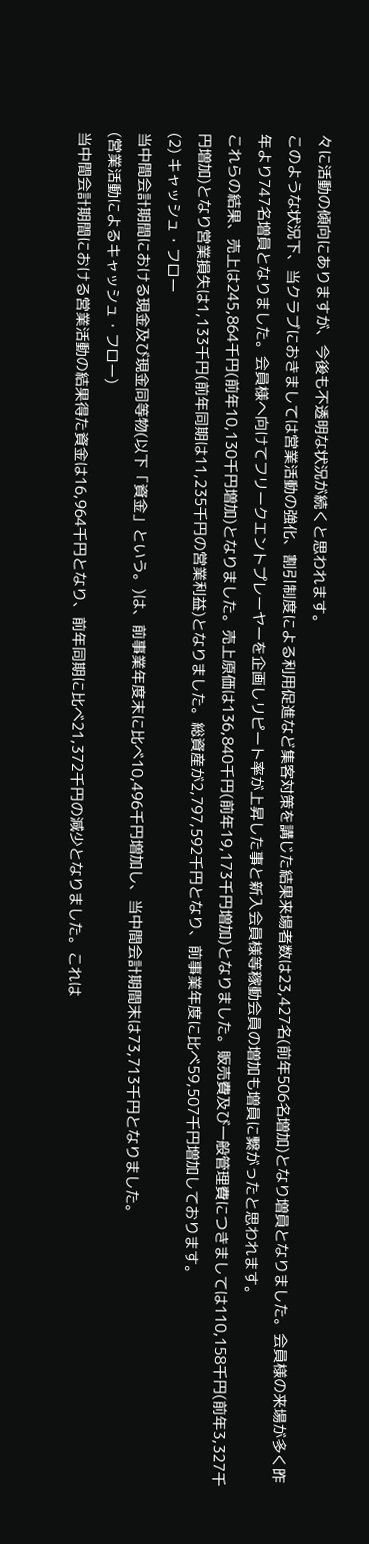々に活動の傾向にありますが、今後も不透明な状況が続くと思われます。
このような状況下、当クラブにおきましては営業活動の強化、割引制度による利用促進など集客対策を講じた結果来場者数は23,427名(前年506名増加)となり増員となりました。会員様の来場が多く昨年より747名増員となりました。会員様へ向けてフリークエントプレーヤーを企画しリピート率が上昇した事と新入会員様等稼動会員の増加も増員に繋がったと思われます。
これらの結果、売上は245,864千円(前年10,130千円増加)となりました。売上原価は136,840千円(前年19,173千円増加)となりました。販売費及び一般管理費につきましては110,158千円(前年3,327千円増加)となり営業損失は1,133千円(前年同期は11,235千円の営業利益)となりました。総資産が2,797,592千円となり、前事業年度に比べ59,507千円増加しております。
(2) キャッシュ・フロー
当中間会計期間における現金及び現金同等物(以下「資金」という。)は、前事業年度末に比べ10,496千円増加し、当中間会計期間末は73,713千円となりました。
(営業活動によるキャッシュ・フロー)
当中間会計期間における営業活動の結果得た資金は16,964千円となり、前年同期に比べ21,372千円の減少となりました。これは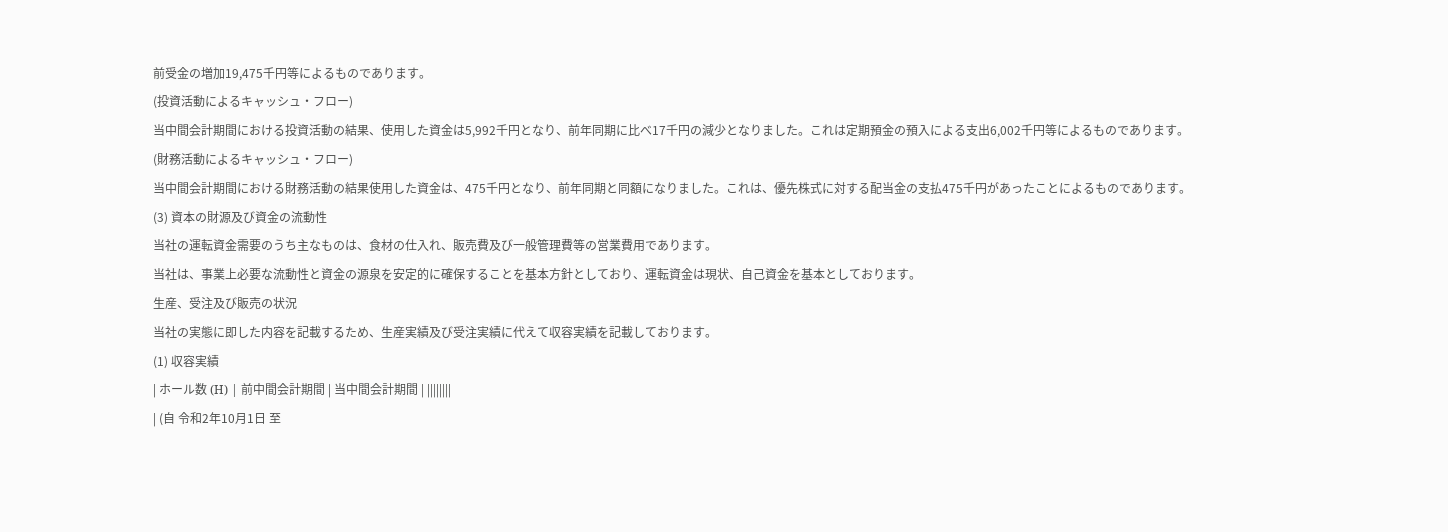前受金の増加19,475千円等によるものであります。
(投資活動によるキャッシュ・フロー)
当中間会計期間における投資活動の結果、使用した資金は5,992千円となり、前年同期に比べ17千円の減少となりました。これは定期預金の預入による支出6,002千円等によるものであります。
(財務活動によるキャッシュ・フロー)
当中間会計期間における財務活動の結果使用した資金は、475千円となり、前年同期と同額になりました。これは、優先株式に対する配当金の支払475千円があったことによるものであります。
(3) 資本の財源及び資金の流動性
当社の運転資金需要のうち主なものは、食材の仕入れ、販売費及び一般管理費等の営業費用であります。
当社は、事業上必要な流動性と資金の源泉を安定的に確保することを基本方針としており、運転資金は現状、自己資金を基本としております。
生産、受注及び販売の状況
当社の実態に即した内容を記載するため、生産実績及び受注実績に代えて収容実績を記載しております。
(1) 収容実績
| ホール数 (H) | 前中間会計期間 | 当中間会計期間 | ||||||||
| (自 令和2年10月1日 至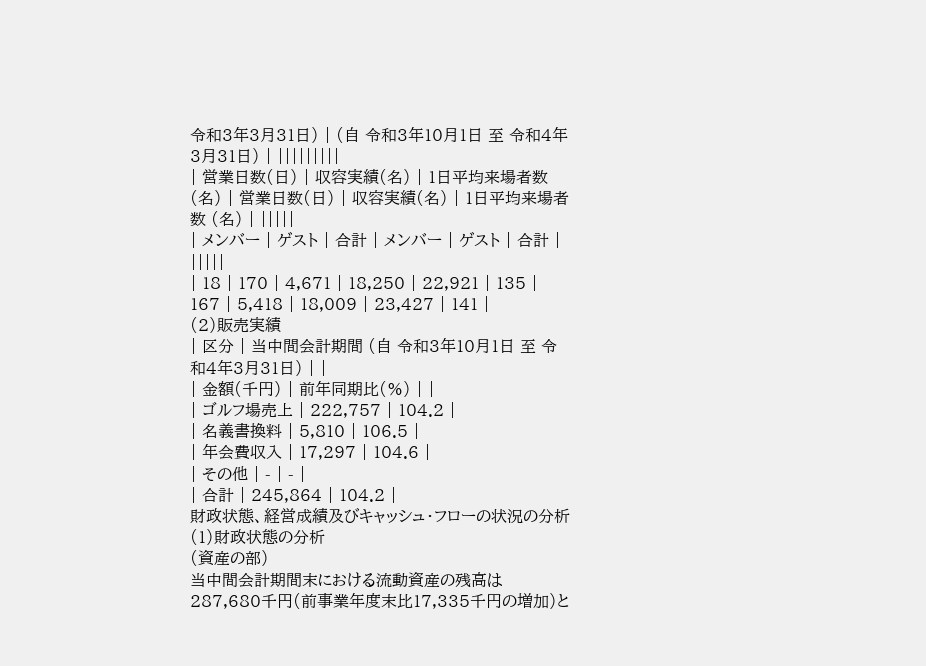令和3年3月31日) | (自 令和3年10月1日 至 令和4年3月31日) | |||||||||
| 営業日数(日) | 収容実績(名) | 1日平均来場者数 (名) | 営業日数(日) | 収容実績(名) | 1日平均来場者数 (名) | |||||
| メンバー | ゲスト | 合計 | メンバー | ゲスト | 合計 | |||||
| 18 | 170 | 4,671 | 18,250 | 22,921 | 135 | 167 | 5,418 | 18,009 | 23,427 | 141 |
(2)販売実績
| 区分 | 当中間会計期間 (自 令和3年10月1日 至 令和4年3月31日) | |
| 金額(千円) | 前年同期比(%) | |
| ゴルフ場売上 | 222,757 | 104.2 |
| 名義書換料 | 5,810 | 106.5 |
| 年会費収入 | 17,297 | 104.6 |
| その他 | - | - |
| 合計 | 245,864 | 104.2 |
財政状態、経営成績及びキャッシュ・フローの状況の分析
(1)財政状態の分析
(資産の部)
当中間会計期間末における流動資産の残高は287,680千円(前事業年度末比17,335千円の増加)と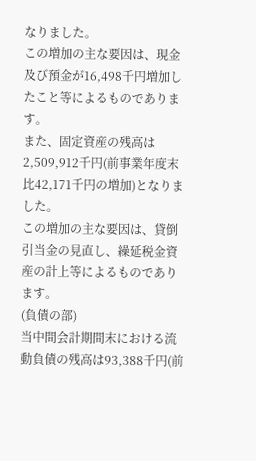なりました。
この増加の主な要因は、現金及び預金が16,498千円増加したこと等によるものであります。
また、固定資産の残高は2,509,912千円(前事業年度末比42,171千円の増加)となりました。
この増加の主な要因は、貸倒引当金の見直し、繰延税金資産の計上等によるものであります。
(負債の部)
当中間会計期間末における流動負債の残高は93,388千円(前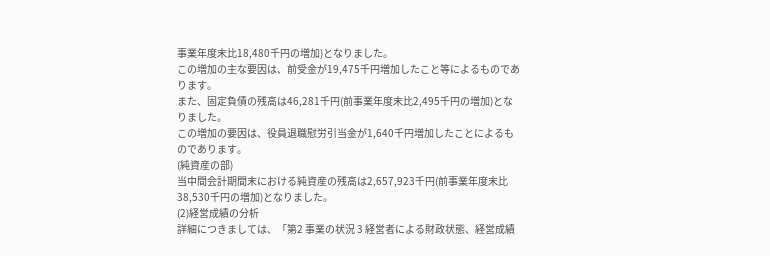事業年度末比18,480千円の増加)となりました。
この増加の主な要因は、前受金が19,475千円増加したこと等によるものであります。
また、固定負債の残高は46,281千円(前事業年度末比2,495千円の増加)となりました。
この増加の要因は、役員退職慰労引当金が1,640千円増加したことによるものであります。
(純資産の部)
当中間会計期間末における純資産の残高は2,657,923千円(前事業年度末比38,530千円の増加)となりました。
(2)経営成績の分析
詳細につきましては、「第2 事業の状況 3 経営者による財政状態、経営成績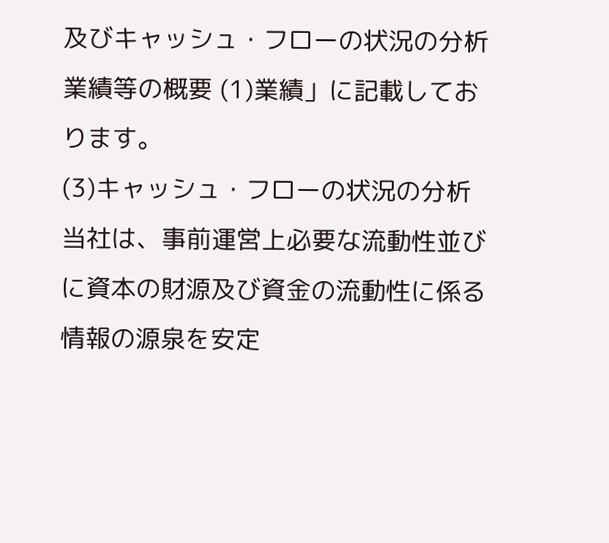及びキャッシュ・フローの状況の分析 業績等の概要 (1)業績」に記載しております。
(3)キャッシュ・フローの状況の分析
当社は、事前運営上必要な流動性並びに資本の財源及び資金の流動性に係る情報の源泉を安定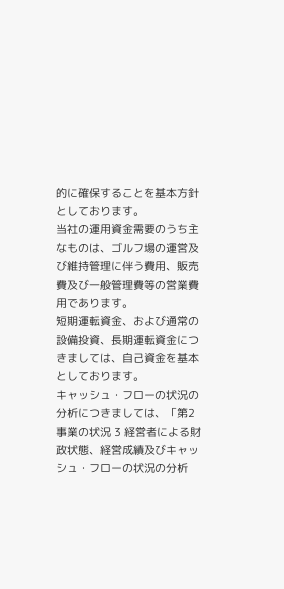的に確保することを基本方針としております。
当社の運用資金需要のうち主なものは、ゴルフ場の運営及び維持管理に伴う費用、販売費及び一般管理費等の営業費用であります。
短期運転資金、および通常の設備投資、長期運転資金につきましては、自己資金を基本としております。
キャッシュ・フローの状況の分析につきましては、「第2 事業の状況 3 経営者による財政状態、経営成績及びキャッシュ・フローの状況の分析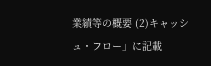業績等の概要 (2)キャッシュ・フロー」に記載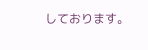しております。